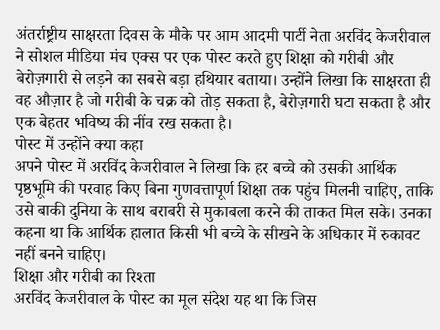अंतर्राष्ट्रीय साक्षरता दिवस के मौके पर आम आदमी पार्टी नेता अरविंद केजरीवाल ने सोशल मीडिया मंच एक्स पर एक पोस्ट करते हुए शिक्षा को गरीबी और बेरोज़गारी से लड़ने का सबसे बड़ा हथियार बताया। उन्होंने लिखा कि साक्षरता ही वह औज़ार है जो गरीबी के चक्र को तोड़ सकता है, बेरोज़गारी घटा सकता है और एक बेहतर भविष्य की नींव रख सकता है।
पोस्ट में उन्होंने क्या कहा
अपने पोस्ट में अरविंद केजरीवाल ने लिखा कि हर बच्चे को उसकी आर्थिक पृष्ठभूमि की परवाह किए बिना गुणवत्तापूर्ण शिक्षा तक पहुंच मिलनी चाहिए, ताकि उसे बाकी दुनिया के साथ बराबरी से मुकाबला करने की ताकत मिल सके। उनका कहना था कि आर्थिक हालात किसी भी बच्चे के सीखने के अधिकार में रुकावट नहीं बनने चाहिए।
शिक्षा और गरीबी का रिश्ता
अरविंद केजरीवाल के पोस्ट का मूल संदेश यह था कि जिस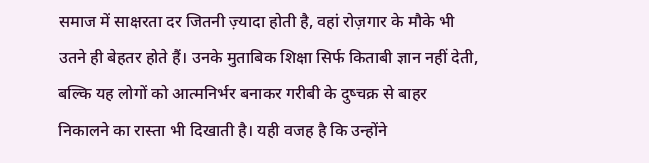समाज में साक्षरता दर जितनी ज़्यादा होती है, वहां रोज़गार के मौके भी उतने ही बेहतर होते हैं। उनके मुताबिक शिक्षा सिर्फ किताबी ज्ञान नहीं देती, बल्कि यह लोगों को आत्मनिर्भर बनाकर गरीबी के दुष्चक्र से बाहर निकालने का रास्ता भी दिखाती है। यही वजह है कि उन्होंने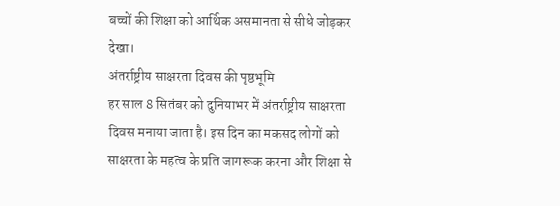बच्चों की शिक्षा को आर्थिक असमानता से सीधे जोड़कर देखा।
अंतर्राष्ट्रीय साक्षरता दिवस की पृष्ठभूमि
हर साल 8 सितंबर को दुनियाभर में अंतर्राष्ट्रीय साक्षरता दिवस मनाया जाता है। इस दिन का मकसद लोगों को साक्षरता के महत्व के प्रति जागरूक करना और शिक्षा से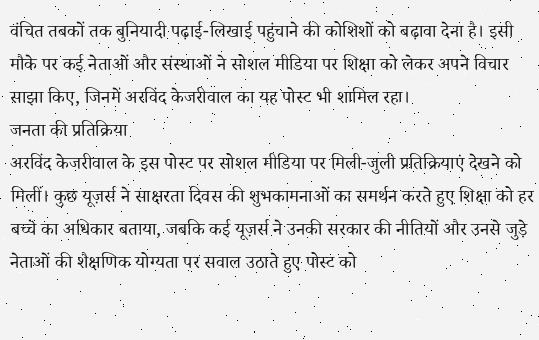वंचित तबकों तक बुनियादी पढ़ाई-लिखाई पहुंचाने की कोशिशों को बढ़ावा देना है। इसी मौके पर कई नेताओं और संस्थाओं ने सोशल मीडिया पर शिक्षा को लेकर अपने विचार साझा किए, जिनमें अरविंद केजरीवाल का यह पोस्ट भी शामिल रहा।
जनता की प्रतिक्रिया
अरविंद केजरीवाल के इस पोस्ट पर सोशल मीडिया पर मिली-जुली प्रतिक्रियाएं देखने को मिलीं। कुछ यूज़र्स ने साक्षरता दिवस की शुभकामनाओं का समर्थन करते हुए शिक्षा को हर बच्चे का अधिकार बताया, जबकि कई यूज़र्स ने उनकी सरकार की नीतियों और उनसे जुड़े नेताओं की शैक्षणिक योग्यता पर सवाल उठाते हुए पोस्ट को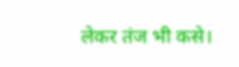लेकर तंज भी कसे।